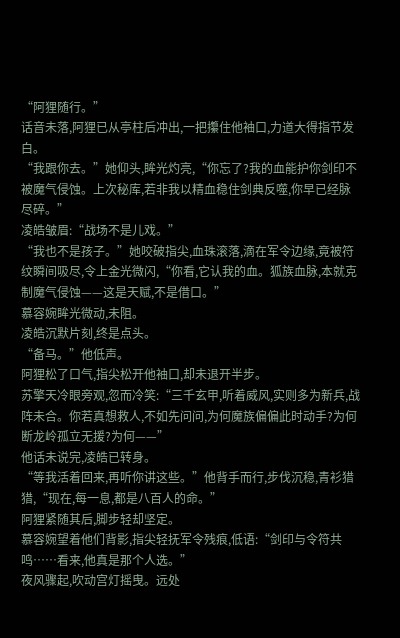“阿狸随行。”
话音未落,阿狸已从亭柱后冲出,一把攥住他袖口,力道大得指节发白。
“我跟你去。”她仰头,眸光灼亮,“你忘了?我的血能护你剑印不被魔气侵蚀。上次秘库,若非我以精血稳住剑典反噬,你早已经脉尽碎。”
凌皓皱眉:“战场不是儿戏。”
“我也不是孩子。”她咬破指尖,血珠滚落,滴在军令边缘,竟被符纹瞬间吸尽,令上金光微闪,“你看,它认我的血。狐族血脉,本就克制魔气侵蚀——这是天赋,不是借口。”
慕容婉眸光微动,未阻。
凌皓沉默片刻,终是点头。
“备马。”他低声。
阿狸松了口气,指尖松开他袖口,却未退开半步。
苏擎天冷眼旁观,忽而冷笑:“三千玄甲,听着威风,实则多为新兵,战阵未合。你若真想救人,不如先问问,为何魔族偏偏此时动手?为何断龙岭孤立无援?为何——”
他话未说完,凌皓已转身。
“等我活着回来,再听你讲这些。”他背手而行,步伐沉稳,青衫猎猎,“现在,每一息,都是八百人的命。”
阿狸紧随其后,脚步轻却坚定。
慕容婉望着他们背影,指尖轻抚军令残痕,低语:“剑印与令符共鸣……看来,他真是那个人选。”
夜风骤起,吹动宫灯摇曳。远处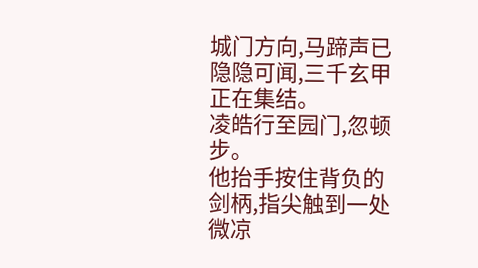城门方向,马蹄声已隐隐可闻,三千玄甲正在集结。
凌皓行至园门,忽顿步。
他抬手按住背负的剑柄,指尖触到一处微凉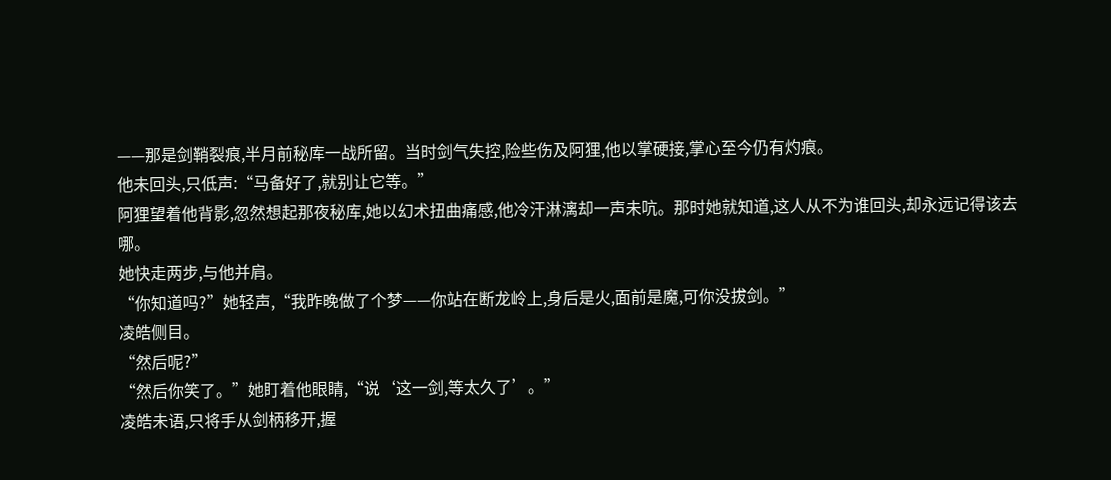——那是剑鞘裂痕,半月前秘库一战所留。当时剑气失控,险些伤及阿狸,他以掌硬接,掌心至今仍有灼痕。
他未回头,只低声:“马备好了,就别让它等。”
阿狸望着他背影,忽然想起那夜秘库,她以幻术扭曲痛感,他冷汗淋漓却一声未吭。那时她就知道,这人从不为谁回头,却永远记得该去哪。
她快走两步,与他并肩。
“你知道吗?”她轻声,“我昨晚做了个梦——你站在断龙岭上,身后是火,面前是魔,可你没拔剑。”
凌皓侧目。
“然后呢?”
“然后你笑了。”她盯着他眼睛,“说‘这一剑,等太久了’。”
凌皓未语,只将手从剑柄移开,握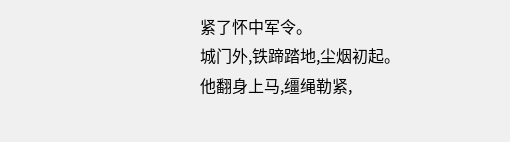紧了怀中军令。
城门外,铁蹄踏地,尘烟初起。
他翻身上马,缰绳勒紧,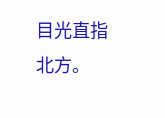目光直指北方。